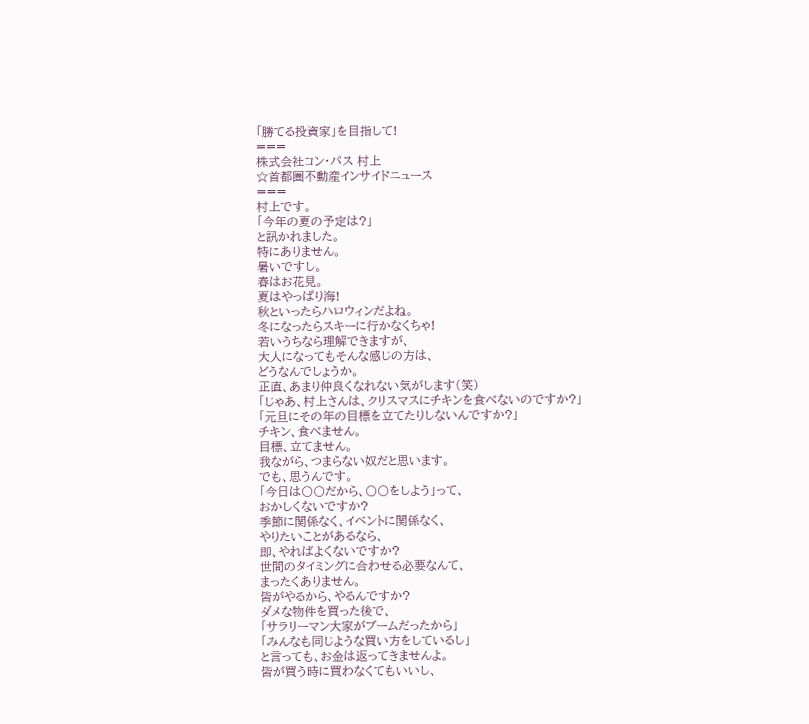「勝てる投資家」を目指して!
===
株式会社コン・パス 村上
☆首都圏不動産インサイドニュース
===
村上です。
「今年の夏の予定は?」
と訊かれました。
特にありません。
暑いですし。
春はお花見。
夏はやっぱり海!
秋といったらハロウィンだよね。
冬になったらスキーに行かなくちゃ!
若いうちなら理解できますが、
大人になってもそんな感じの方は、
どうなんでしょうか。
正直、あまり仲良くなれない気がします(笑)
「じゃあ、村上さんは、クリスマスにチキンを食べないのですか?」
「元旦にその年の目標を立てたりしないんですか?」
チキン、食べません。
目標、立てません。
我ながら、つまらない奴だと思います。
でも、思うんです。
「今日は〇〇だから、〇〇をしよう」って、
おかしくないですか?
季節に関係なく、イベントに関係なく、
やりたいことがあるなら、
即、やればよくないですか?
世間のタイミングに合わせる必要なんて、
まったくありません。
皆がやるから、やるんですか?
ダメな物件を買った後で、
「サラリーマン大家がブームだったから」
「みんなも同じような買い方をしているし」
と言っても、お金は返ってきませんよ。
皆が買う時に買わなくてもいいし、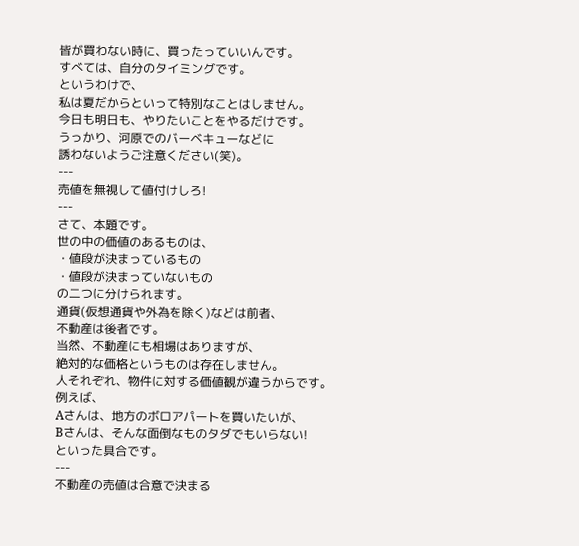皆が買わない時に、買ったっていいんです。
すべては、自分のタイミングです。
というわけで、
私は夏だからといって特別なことはしません。
今日も明日も、やりたいことをやるだけです。
うっかり、河原でのバーベキューなどに
誘わないようご注意ください(笑)。
---
売値を無視して値付けしろ!
---
さて、本題です。
世の中の価値のあるものは、
・値段が決まっているもの
・値段が決まっていないもの
の二つに分けられます。
通貨(仮想通貨や外為を除く)などは前者、
不動産は後者です。
当然、不動産にも相場はありますが、
絶対的な価格というものは存在しません。
人それぞれ、物件に対する価値観が違うからです。
例えば、
Aさんは、地方のボロアパートを買いたいが、
Bさんは、そんな面倒なものタダでもいらない!
といった具合です。
---
不動産の売値は合意で決まる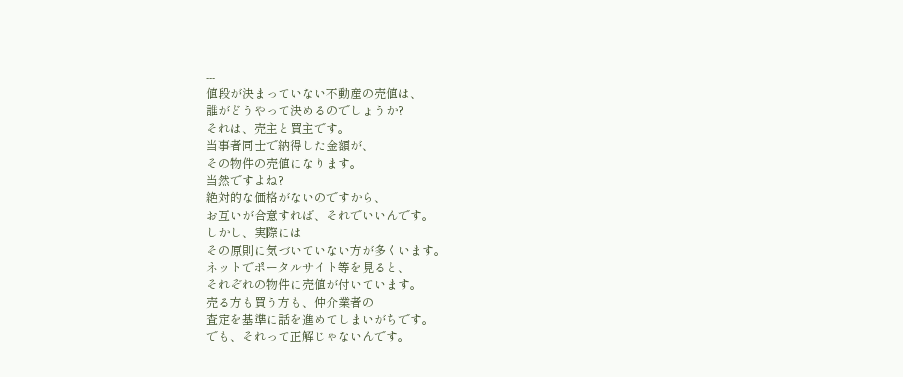---
値段が決まっていない不動産の売値は、
誰がどうやって決めるのでしょうか?
それは、売主と買主です。
当事者同士で納得した金額が、
その物件の売値になります。
当然ですよね?
絶対的な価格がないのですから、
お互いが合意すれば、それでいいんです。
しかし、実際には
その原則に気づいていない方が多くいます。
ネットでポータルサイト等を見ると、
それぞれの物件に売値が付いています。
売る方も買う方も、仲介業者の
査定を基準に話を進めてしまいがちです。
でも、それって正解じゃないんです。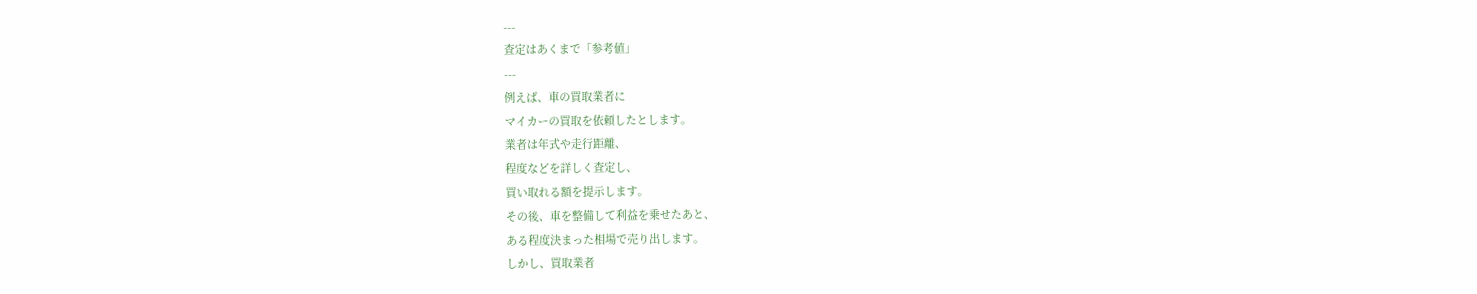---
査定はあくまで「参考値」
---
例えば、車の買取業者に
マイカーの買取を依頼したとします。
業者は年式や走行距離、
程度などを詳しく査定し、
買い取れる額を提示します。
その後、車を整備して利益を乗せたあと、
ある程度決まった相場で売り出します。
しかし、買取業者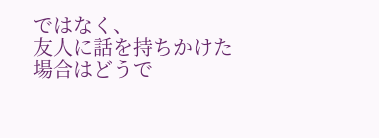ではなく、
友人に話を持ちかけた場合はどうで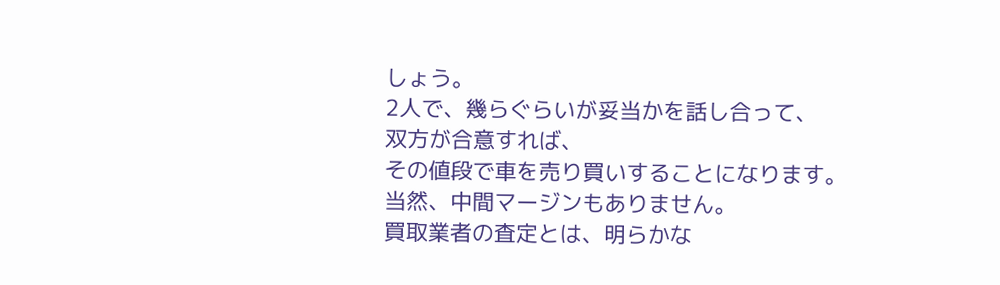しょう。
2人で、幾らぐらいが妥当かを話し合って、
双方が合意すれば、
その値段で車を売り買いすることになります。
当然、中間マージンもありません。
買取業者の査定とは、明らかな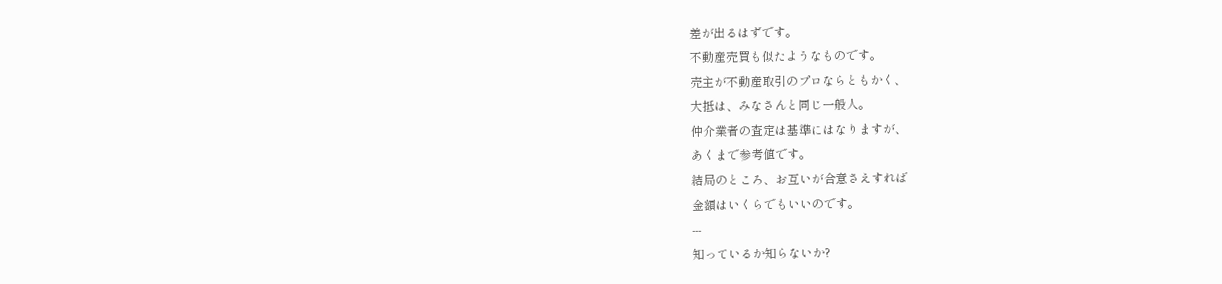差が出るはずです。
不動産売買も似たようなものです。
売主が不動産取引のプロならともかく、
大抵は、みなさんと同じ一般人。
仲介業者の査定は基準にはなりますが、
あくまで参考値です。
結局のところ、お互いが合意さえすれば
金額はいくらでもいいのです。
---
知っているか知らないか?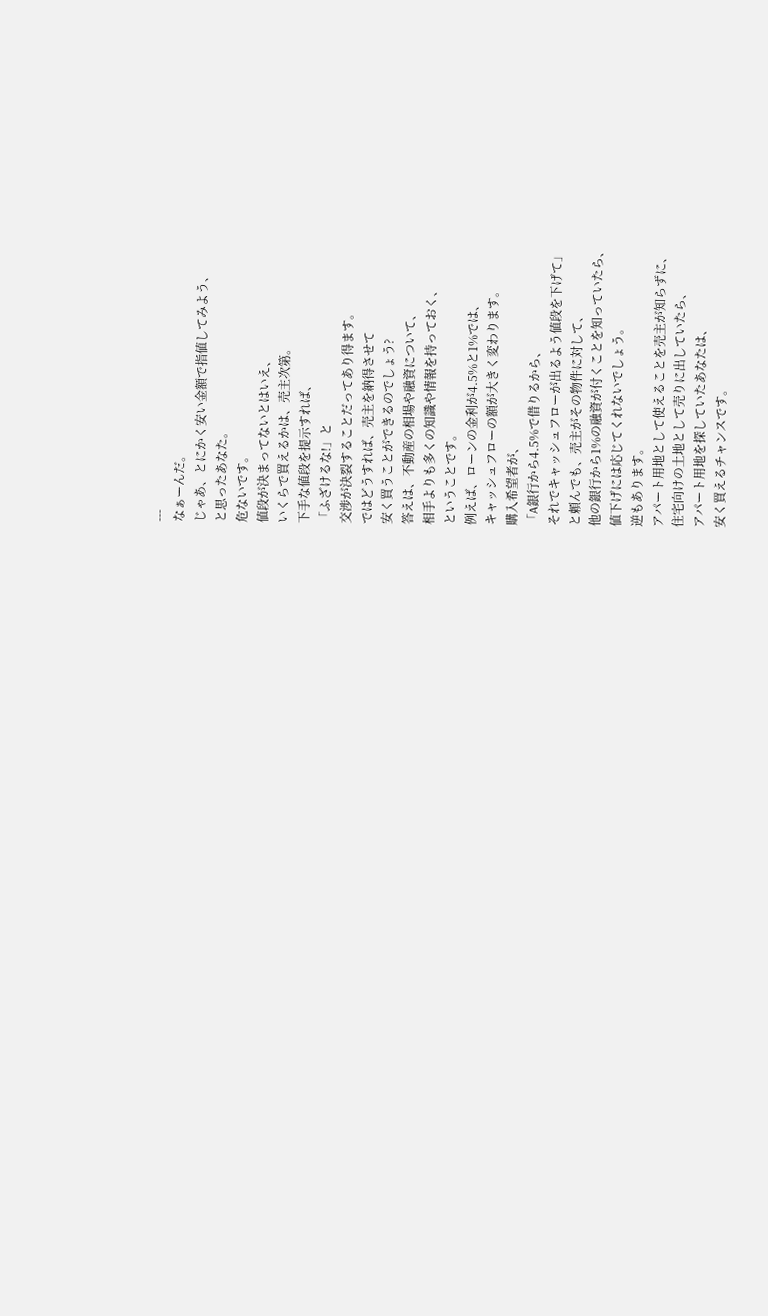---
なぁーんだ。
じゃあ、とにかく安い金額で指値してみよう、
と思ったあなた。
危ないです。
値段が決まってないとはいえ、
いくらで買えるかは、売主次第。
下手な値段を提示すれば、
「ふざけるな!」と
交渉が決裂することだってあり得ます。
ではどうすれば、売主を納得させて
安く買うことができるのでしょう?
答えは、不動産の相場や融資について、
相手よりも多くの知識や情報を持っておく、
ということです。
例えば、ローンの金利が4.5%と1%では、
キャッシュフローの額が大きく変わります。
購入希望者が、
「A銀行から4.5%で借りるから、
それでキャッシュフローが出るよう値段を下げて」
と頼んでも、売主がその物件に対して、
他の銀行から1%の融資が付くことを知っていたら、
値下げには応じてくれないでしょう。
逆もあります。
アパート用地として使えることを売主が知らずに、
住宅向けの土地として売りに出していたら、
アパート用地を探していたあなたは、
安く買えるチャンスです。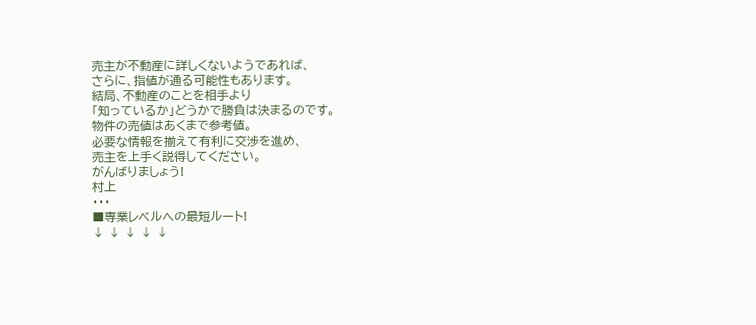売主が不動産に詳しくないようであれば、
さらに、指値が通る可能性もあります。
結局、不動産のことを相手より
「知っているか」どうかで勝負は決まるのです。
物件の売値はあくまで参考値。
必要な情報を揃えて有利に交渉を進め、
売主を上手く説得してください。
がんばりましょう!
村上
・・・
■専業レベルへの最短ルート!
↓ ↓ ↓ ↓ ↓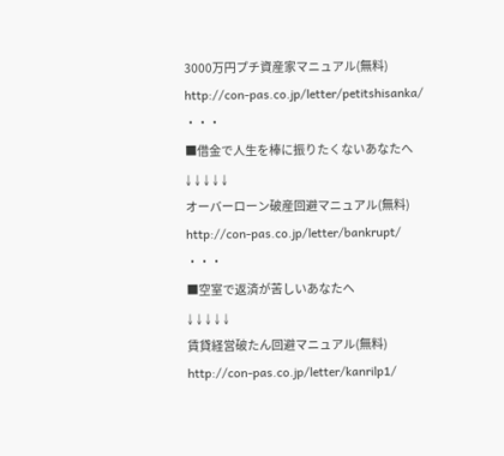3000万円プチ資産家マニュアル(無料)
http://con-pas.co.jp/letter/petitshisanka/
・・・
■借金で人生を棒に振りたくないあなたへ
↓ ↓ ↓ ↓ ↓
オーバーローン破産回避マニュアル(無料)
http://con-pas.co.jp/letter/bankrupt/
・・・
■空室で返済が苦しいあなたへ
↓ ↓ ↓ ↓ ↓
賃貸経営破たん回避マニュアル(無料)
http://con-pas.co.jp/letter/kanrilp1/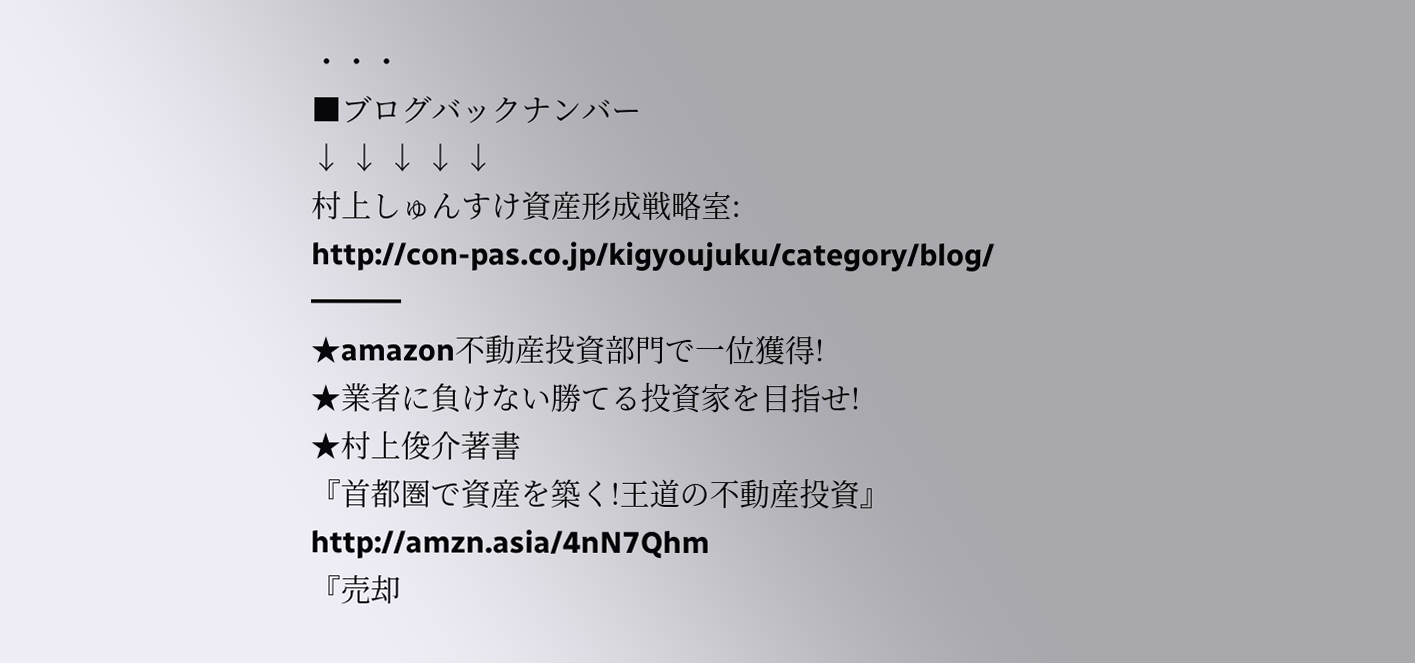・・・
■ブログバックナンバー
↓ ↓ ↓ ↓ ↓
村上しゅんすけ資産形成戦略室:
http://con-pas.co.jp/kigyoujuku/category/blog/
━━━
★amazon不動産投資部門で一位獲得!
★業者に負けない勝てる投資家を目指せ!
★村上俊介著書
『首都圏で資産を築く!王道の不動産投資』
http://amzn.asia/4nN7Qhm
『売却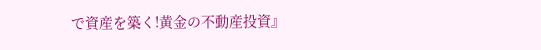で資産を築く!黄金の不動産投資』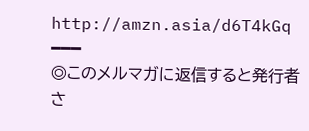http://amzn.asia/d6T4kGq
━━━
◎このメルマガに返信すると発行者さ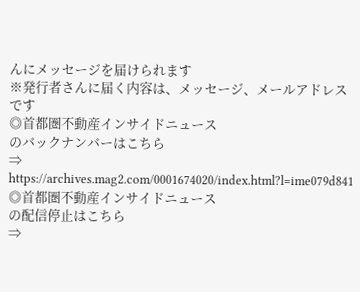んにメッセージを届けられます
※発行者さんに届く内容は、メッセージ、メールアドレスです
◎首都圏不動産インサイドニュース
のバックナンバーはこちら
⇒ https://archives.mag2.com/0001674020/index.html?l=ime079d841
◎首都圏不動産インサイドニュース
の配信停止はこちら
⇒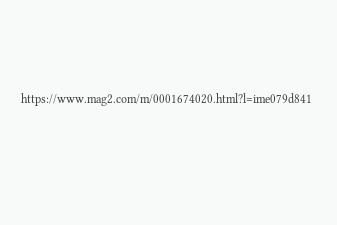https://www.mag2.com/m/0001674020.html?l=ime079d841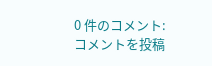0 件のコメント:
コメントを投稿